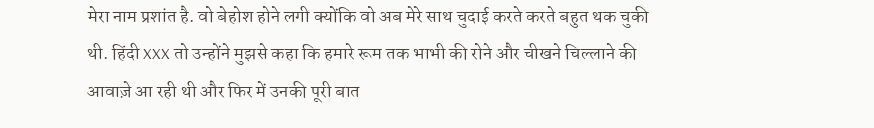मेरा नाम प्रशांत है. वो बेहोश होने लगी क्योंकि वो अब मेरे साथ चुदाई करते करते बहुत थक चुकी थी. हिंदी XXX तो उन्होंने मुझसे कहा कि हमारे रूम तक भाभी की रोने और चीखने चिल्लाने की आवाज़े आ रही थी और फिर में उनकी पूरी बात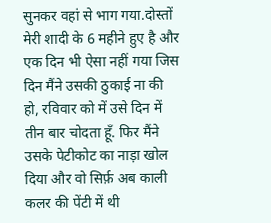सुनकर वहां से भाग गया.दोस्तों मेरी शादी के 6 महीने हुए है और एक दिन भी ऐसा नहीं गया जिस दिन मैंने उसकी ठुकाई ना की हो, रविवार को में उसे दिन में तीन बार चोदता हूँ. फिर मैंने उसके पेटीकोट का नाड़ा खोल दिया और वो सिर्फ़ अब काली कलर की पेंटी में थी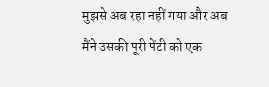मुझसे अब रहा नहीं गया और अब मैंने उसकी पूरी पेंटी को एक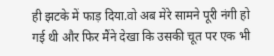ही झटके में फाड़ दिया.वो अब मेरे सामने पूरी नंगी हो गई थी और फिर मैंने देखा कि उसकी चूत पर एक भी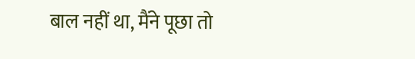बाल नहीं था, मैंने पूछा तो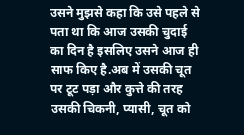उसने मुझसे कहा कि उसे पहले से पता था कि आज उसकी चुदाई का दिन है इसलिए उसने आज ही साफ किए है.अब में उसकी चूत पर टूट पड़ा और कुत्ते की तरह उसकी चिकनी, प्यासी, चूत को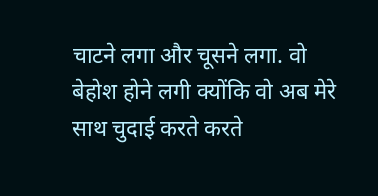चाटने लगा और चूसने लगा. वो बेहोश होने लगी क्योंकि वो अब मेरे साथ चुदाई करते करते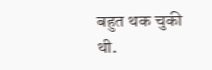बहुत थक चुकी थी.